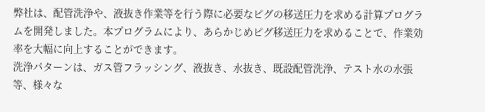弊社は、配管洗浄や、液抜き作業等を行う際に必要なピグの移送圧力を求める計算プログラムを開発しました。本プログラムにより、あらかじめピグ移送圧力を求めることで、作業効率を大幅に向上することができます。
洗浄パターンは、ガス管フラッシング、液抜き、水抜き、既設配管洗浄、テスト水の水張等、様々な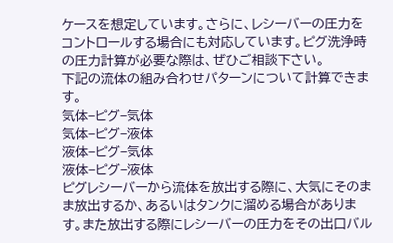ケースを想定しています。さらに、レシーバーの圧力をコントロールする場合にも対応しています。ピグ洗浄時の圧力計算が必要な際は、ぜひご相談下さい。
下記の流体の組み合わせパターンについて計算できます。
気体−ピグ−気体
気体−ピグ−液体
液体−ピグ−気体
液体−ピグ−液体
ピグレシーバーから流体を放出する際に、大気にそのまま放出するか、あるいはタンクに溜める場合があります。また放出する際にレシーバーの圧力をその出口バル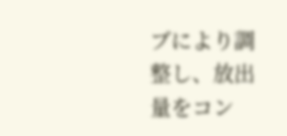ブにより調整し、放出量をコン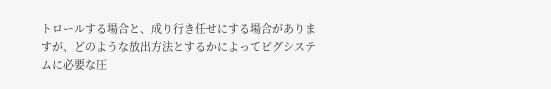トロールする場合と、成り行き任せにする場合がありますが、どのような放出方法とするかによってピグシステムに必要な圧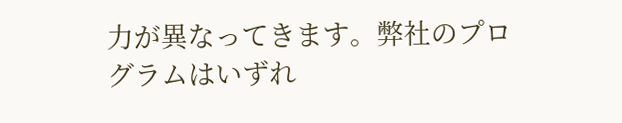力が異なってきます。弊社のプログラムはいずれ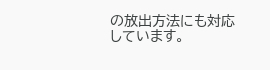の放出方法にも対応しています。